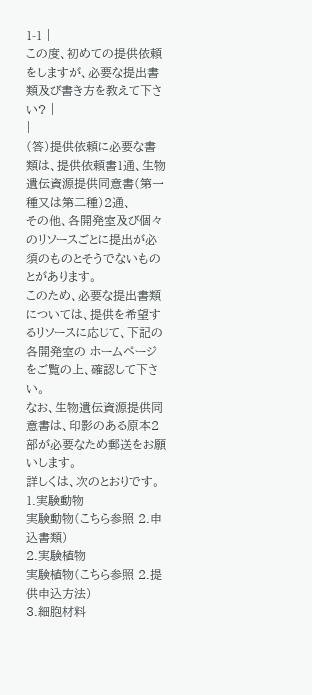1-1 |
この度、初めての提供依頼をしますが、必要な提出書類及び書き方を教えて下さい? |
|
(答)提供依頼に必要な書類は、提供依頼書1通、生物遺伝資源提供同意書(第一種又は第二種)2通、
その他、各開発室及び個々のリソースごとに提出が必須のものとそうでないものとがあります。
このため、必要な提出書類については、提供を希望するリソースに応じて、下記の各開発室の ホームページをご覧の上、確認して下さい。
なお、生物遺伝資源提供同意書は、印影のある原本2部が必要なため郵送をお願いします。
詳しくは、次のとおりです。
1.実験動物
実験動物(こちら参照 2.申込書類)
2.実験植物
実験植物(こちら参照 2.提供申込方法)
3.細胞材料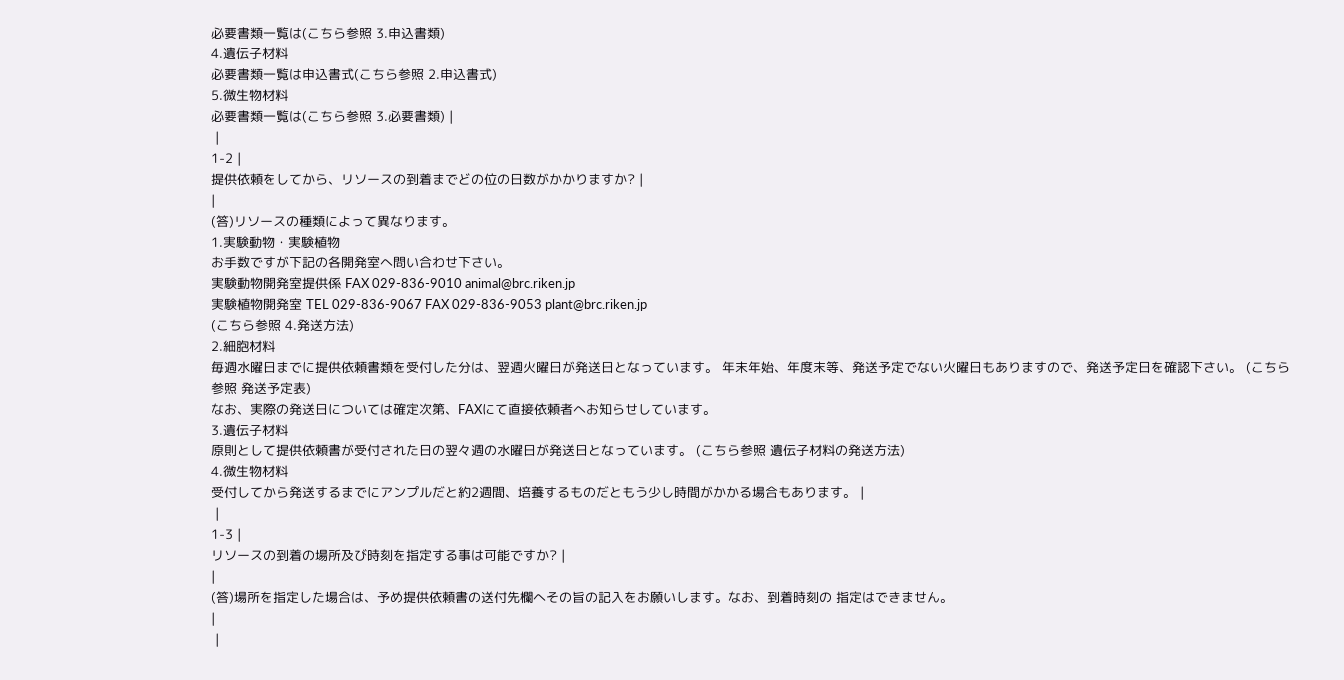必要書類一覧は(こちら参照 3.申込書類)
4.遺伝子材料
必要書類一覧は申込書式(こちら参照 2.申込書式)
5.微生物材料
必要書類一覧は(こちら参照 3.必要書類) |
 |
1-2 |
提供依頼をしてから、リソースの到着までどの位の日数がかかりますか? |
|
(答)リソースの種類によって異なります。
1.実験動物・実験植物
お手数ですが下記の各開発室へ問い合わせ下さい。
実験動物開発室提供係 FAX 029-836-9010 animal@brc.riken.jp
実験植物開発室 TEL 029-836-9067 FAX 029-836-9053 plant@brc.riken.jp
(こちら参照 4.発送方法)
2.細胞材料
毎週水曜日までに提供依頼書類を受付した分は、翌週火曜日が発送日となっています。 年末年始、年度末等、発送予定でない火曜日もありますので、発送予定日を確認下さい。 (こちら参照 発送予定表)
なお、実際の発送日については確定次第、FAXにて直接依頼者へお知らせしています。
3.遺伝子材料
原則として提供依頼書が受付された日の翌々週の水曜日が発送日となっています。 (こちら参照 遺伝子材料の発送方法)
4.微生物材料
受付してから発送するまでにアンプルだと約2週間、培養するものだともう少し時間がかかる場合もあります。 |
 |
1-3 |
リソースの到着の場所及び時刻を指定する事は可能ですか? |
|
(答)場所を指定した場合は、予め提供依頼書の送付先欄へその旨の記入をお願いします。なお、到着時刻の 指定はできません。
|
 |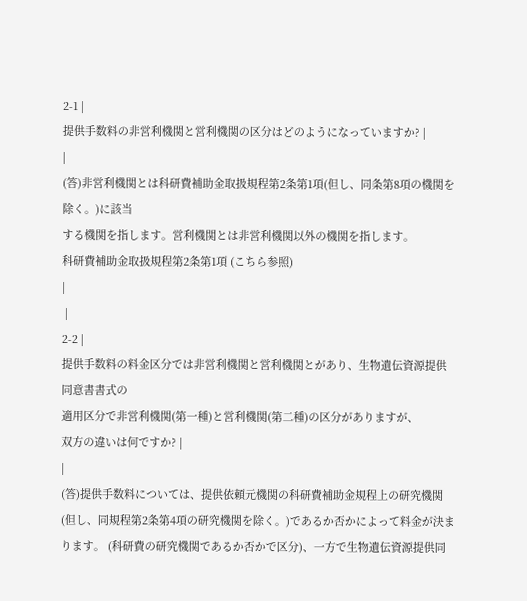2-1 |
提供手数料の非営利機関と営利機関の区分はどのようになっていますか? |
|
(答)非営利機関とは科研費補助金取扱規程第2条第1項(但し、同条第8項の機関を除く。)に該当
する機関を指します。営利機関とは非営利機関以外の機関を指します。
科研費補助金取扱規程第2条第1項 (こちら参照)
|
 |
2-2 |
提供手数料の料金区分では非営利機関と営利機関とがあり、生物遺伝資源提供同意書書式の
適用区分で非営利機関(第一種)と営利機関(第二種)の区分がありますが、
双方の違いは何ですか? |
|
(答)提供手数料については、提供依頼元機関の科研費補助金規程上の研究機関 (但し、同規程第2条第4項の研究機関を除く。)であるか否かによって料金が決まります。 (科研費の研究機関であるか否かで区分)、一方で生物遺伝資源提供同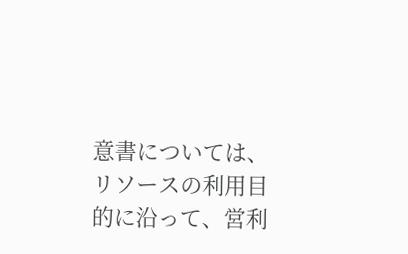意書については、 リソースの利用目的に沿って、営利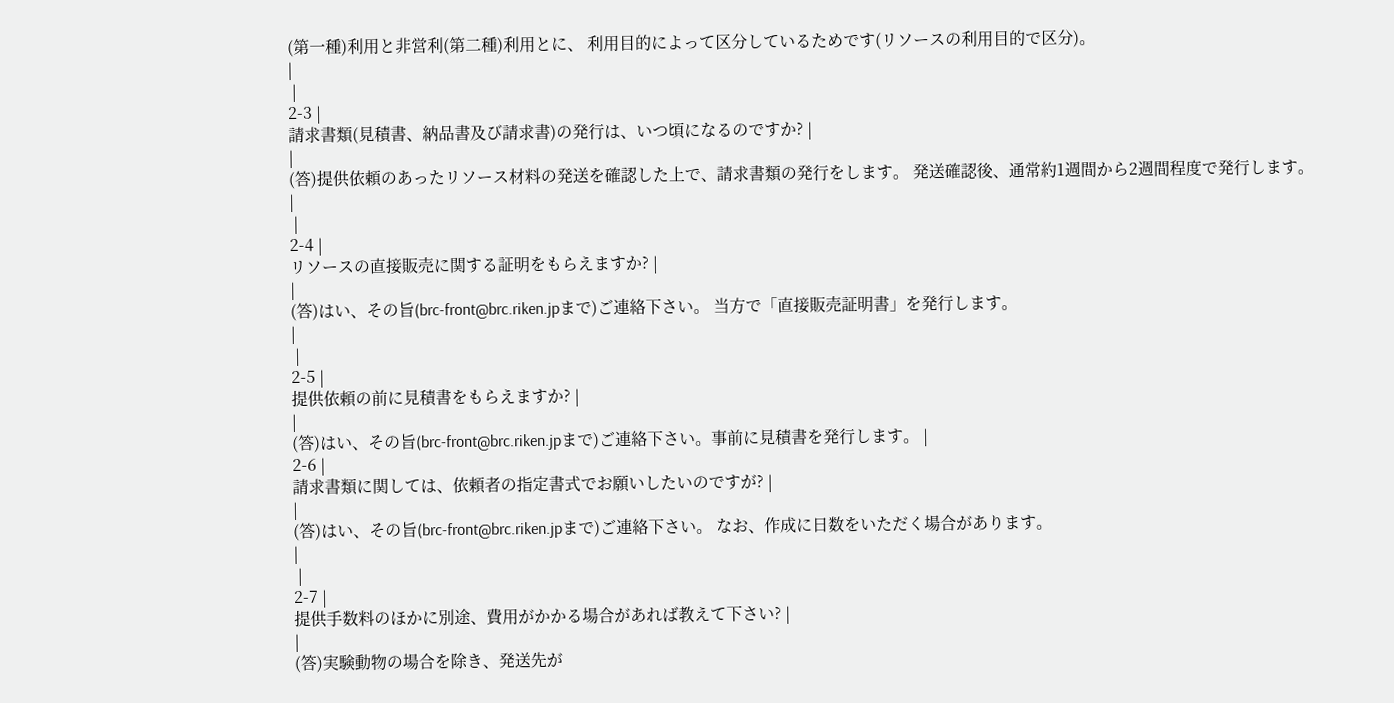(第一種)利用と非営利(第二種)利用とに、 利用目的によって区分しているためです(リソースの利用目的で区分)。
|
 |
2-3 |
請求書類(見積書、納品書及び請求書)の発行は、いつ頃になるのですか? |
|
(答)提供依頼のあったリソース材料の発送を確認した上で、請求書類の発行をします。 発送確認後、通常約1週間から2週間程度で発行します。
|
 |
2-4 |
リソースの直接販売に関する証明をもらえますか? |
|
(答)はい、その旨(brc-front@brc.riken.jpまで)ご連絡下さい。 当方で「直接販売証明書」を発行します。
|
 |
2-5 |
提供依頼の前に見積書をもらえますか? |
|
(答)はい、その旨(brc-front@brc.riken.jpまで)ご連絡下さい。事前に見積書を発行します。 |
2-6 |
請求書類に関しては、依頼者の指定書式でお願いしたいのですが? |
|
(答)はい、その旨(brc-front@brc.riken.jpまで)ご連絡下さい。 なお、作成に日数をいただく場合があります。
|
 |
2-7 |
提供手数料のほかに別途、費用がかかる場合があれば教えて下さい? |
|
(答)実験動物の場合を除き、発送先が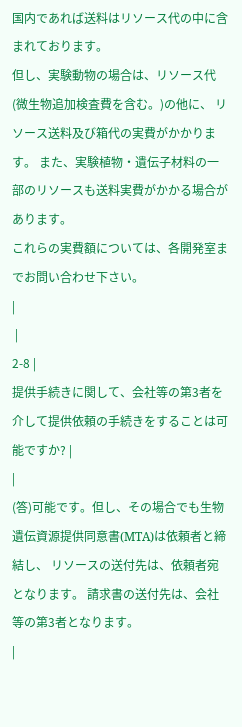国内であれば送料はリソース代の中に含まれております。
但し、実験動物の場合は、リソース代(微生物追加検査費を含む。)の他に、 リソース送料及び箱代の実費がかかります。 また、実験植物・遺伝子材料の一部のリソースも送料実費がかかる場合があります。
これらの実費額については、各開発室までお問い合わせ下さい。
|
 |
2-8 |
提供手続きに関して、会社等の第3者を介して提供依頼の手続きをすることは可能ですか? |
|
(答)可能です。但し、その場合でも生物遺伝資源提供同意書(MTA)は依頼者と締結し、 リソースの送付先は、依頼者宛となります。 請求書の送付先は、会社等の第3者となります。
|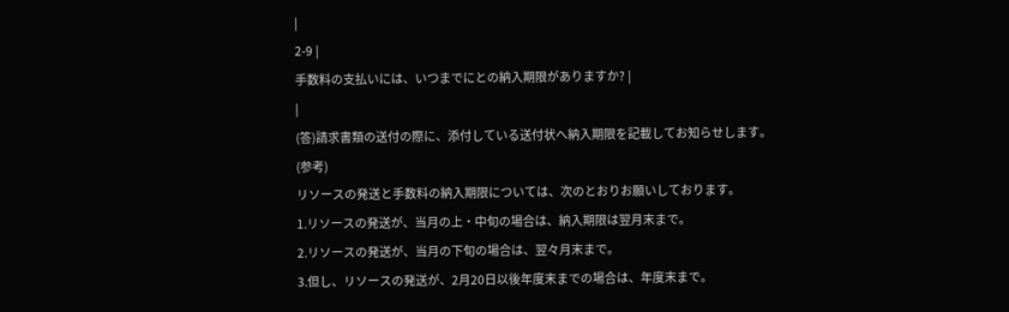|
2-9 |
手数料の支払いには、いつまでにとの納入期限がありますか? |
|
(答)請求書類の送付の際に、添付している送付状へ納入期限を記載してお知らせします。
(参考)
リソースの発送と手数料の納入期限については、次のとおりお願いしております。
1.リソースの発送が、当月の上・中旬の場合は、納入期限は翌月末まで。
2.リソースの発送が、当月の下旬の場合は、翌々月末まで。
3.但し、リソースの発送が、2月20日以後年度末までの場合は、年度末まで。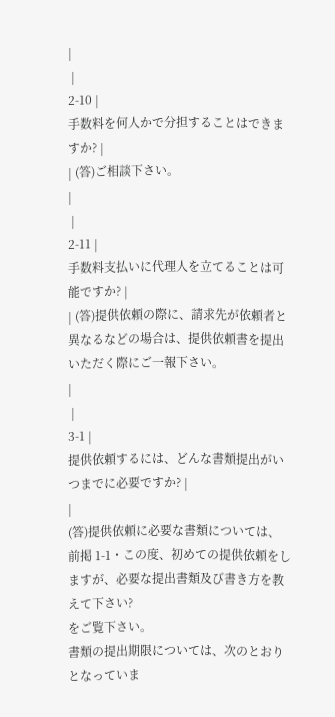|
 |
2-10 |
手数料を何人かで分担することはできますか? |
| (答)ご相談下さい。
|
 |
2-11 |
手数料支払いに代理人を立てることは可能ですか? |
| (答)提供依頼の際に、請求先が依頼者と異なるなどの場合は、提供依頼書を提出いただく際にご一報下さい。
|
 |
3-1 |
提供依頼するには、どんな書類提出がいつまでに必要ですか? |
|
(答)提供依頼に必要な書類については、
前掲 1-1・この度、初めての提供依頼をしますが、必要な提出書類及び書き方を教えて下さい?
をご覧下さい。
書類の提出期限については、次のとおりとなっていま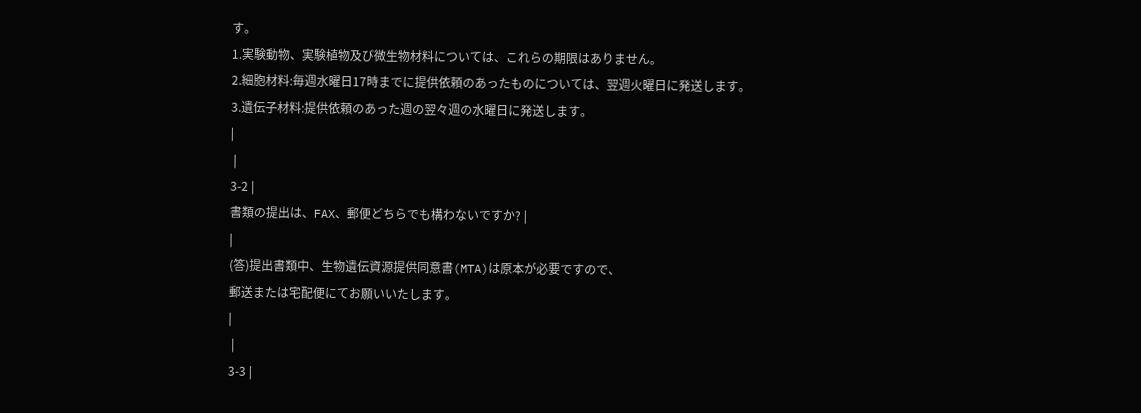す。
1.実験動物、実験植物及び微生物材料については、これらの期限はありません。
2.細胞材料:毎週水曜日17時までに提供依頼のあったものについては、翌週火曜日に発送します。
3.遺伝子材料:提供依頼のあった週の翌々週の水曜日に発送します。
|
 |
3-2 |
書類の提出は、FAX、郵便どちらでも構わないですか? |
|
(答)提出書類中、生物遺伝資源提供同意書(MTA)は原本が必要ですので、
郵送または宅配便にてお願いいたします。
|
 |
3-3 |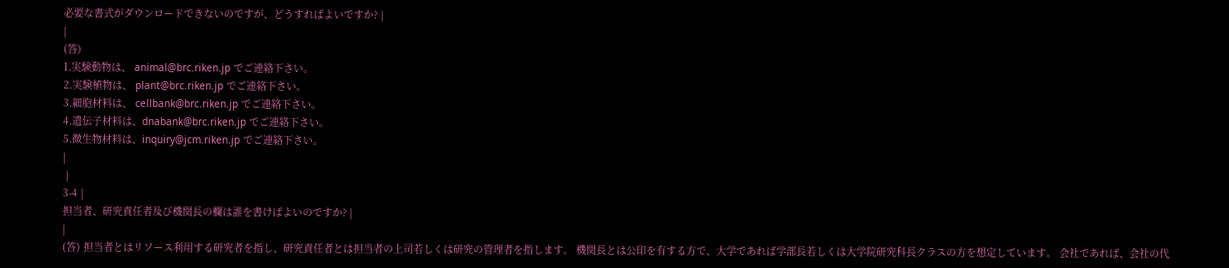必要な書式がダウンロードできないのですが、どうすればよいですか? |
|
(答)
1.実験動物は、 animal@brc.riken.jp でご連絡下さい。
2.実験植物は、 plant@brc.riken.jp でご連絡下さい。
3.細胞材料は、 cellbank@brc.riken.jp でご連絡下さい。
4.遺伝子材料は、dnabank@brc.riken.jp でご連絡下さい。
5.微生物材料は、inquiry@jcm.riken.jp でご連絡下さい。
|
 |
3-4 |
担当者、研究責任者及び機関長の欄は誰を書けばよいのですか? |
|
(答) 担当者とはリソース利用する研究者を指し、研究責任者とは担当者の上司若しくは研究の管理者を指します。 機関長とは公印を有する方で、大学であれば学部長若しくは大学院研究科長クラスの方を想定しています。 会社であれば、会社の代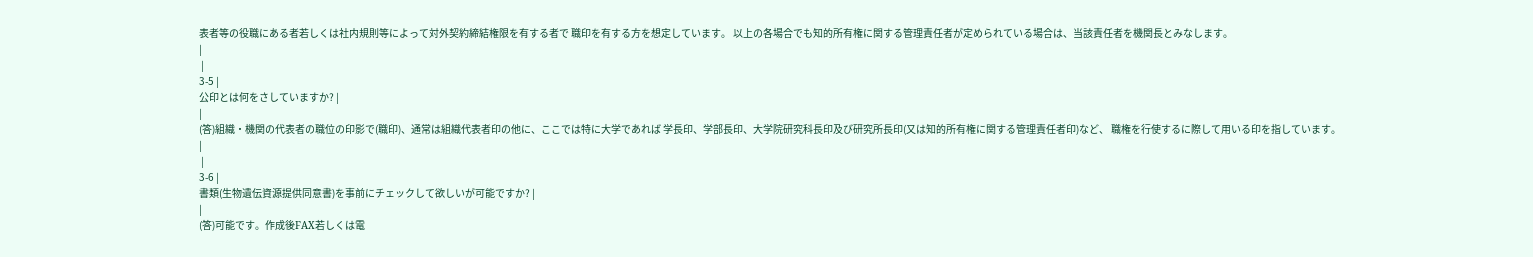表者等の役職にある者若しくは社内規則等によって対外契約締結権限を有する者で 職印を有する方を想定しています。 以上の各場合でも知的所有権に関する管理責任者が定められている場合は、当該責任者を機関長とみなします。
|
 |
3-5 |
公印とは何をさしていますか? |
|
(答)組織・機関の代表者の職位の印影で(職印)、通常は組織代表者印の他に、ここでは特に大学であれば 学長印、学部長印、大学院研究科長印及び研究所長印(又は知的所有権に関する管理責任者印)など、 職権を行使するに際して用いる印を指しています。
|
 |
3-6 |
書類(生物遺伝資源提供同意書)を事前にチェックして欲しいが可能ですか? |
|
(答)可能です。作成後FAX若しくは電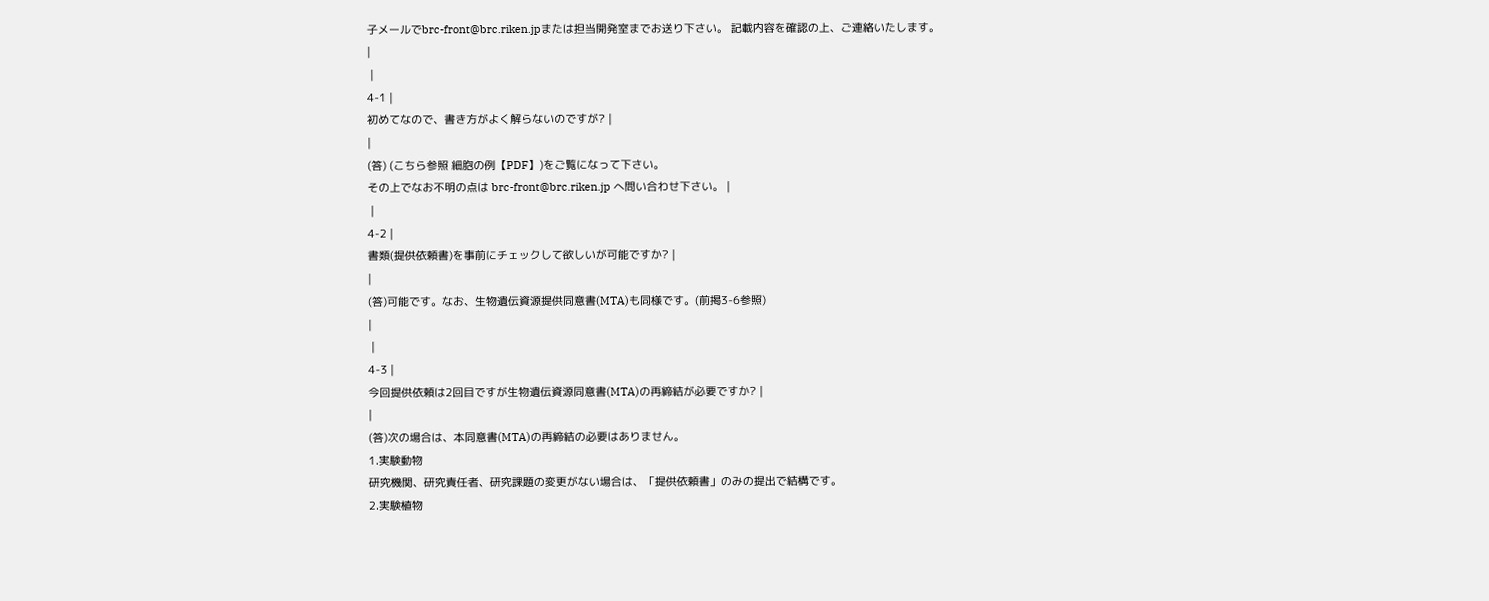子メールでbrc-front@brc.riken.jpまたは担当開発室までお送り下さい。 記載内容を確認の上、ご連絡いたします。
|
 |
4-1 |
初めてなので、書き方がよく解らないのですが? |
|
(答) (こちら参照 細胞の例【PDF】)をご覧になって下さい。
その上でなお不明の点は brc-front@brc.riken.jp へ問い合わせ下さい。 |
 |
4-2 |
書類(提供依頼書)を事前にチェックして欲しいが可能ですか? |
|
(答)可能です。なお、生物遺伝資源提供同意書(MTA)も同様です。(前掲3-6参照)
|
 |
4-3 |
今回提供依頼は2回目ですが生物遺伝資源同意書(MTA)の再締結が必要ですか? |
|
(答)次の場合は、本同意書(MTA)の再締結の必要はありません。
1.実験動物
研究機関、研究責任者、研究課題の変更がない場合は、「提供依頼書」のみの提出で結構です。
2.実験植物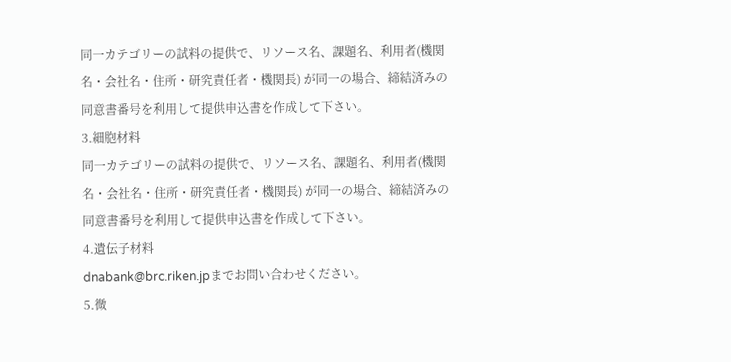同一カテゴリーの試料の提供で、リソース名、課題名、利用者(機関名・会社名・住所・研究責任者・機関長) が同一の場合、締結済みの同意書番号を利用して提供申込書を作成して下さい。
3.細胞材料
同一カテゴリーの試料の提供で、リソース名、課題名、利用者(機関名・会社名・住所・研究責任者・機関長) が同一の場合、締結済みの同意書番号を利用して提供申込書を作成して下さい。
4.遺伝子材料
dnabank@brc.riken.jpまでお問い合わせください。
5.微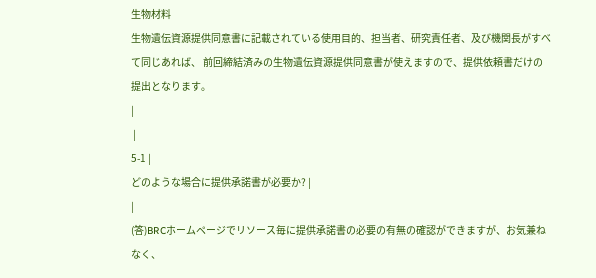生物材料
生物遺伝資源提供同意書に記載されている使用目的、担当者、研究責任者、及び機関長がすべて同じあれば、 前回締結済みの生物遺伝資源提供同意書が使えますので、提供依頼書だけの提出となります。
|
 |
5-1 |
どのような場合に提供承諾書が必要か? |
|
(答)BRCホームページでリソース毎に提供承諾書の必要の有無の確認ができますが、お気兼ねなく、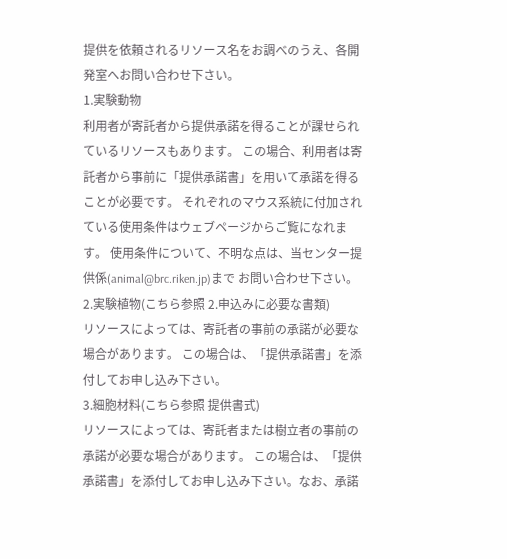提供を依頼されるリソース名をお調べのうえ、各開発室へお問い合わせ下さい。
1.実験動物
利用者が寄託者から提供承諾を得ることが課せられているリソースもあります。 この場合、利用者は寄託者から事前に「提供承諾書」を用いて承諾を得ることが必要です。 それぞれのマウス系統に付加されている使用条件はウェブページからご覧になれます。 使用条件について、不明な点は、当センター提供係(animal@brc.riken.jp)まで お問い合わせ下さい。
2.実験植物(こちら参照 2.申込みに必要な書類)
リソースによっては、寄託者の事前の承諾が必要な場合があります。 この場合は、「提供承諾書」を添付してお申し込み下さい。
3.細胞材料(こちら参照 提供書式)
リソースによっては、寄託者または樹立者の事前の承諾が必要な場合があります。 この場合は、「提供承諾書」を添付してお申し込み下さい。なお、承諾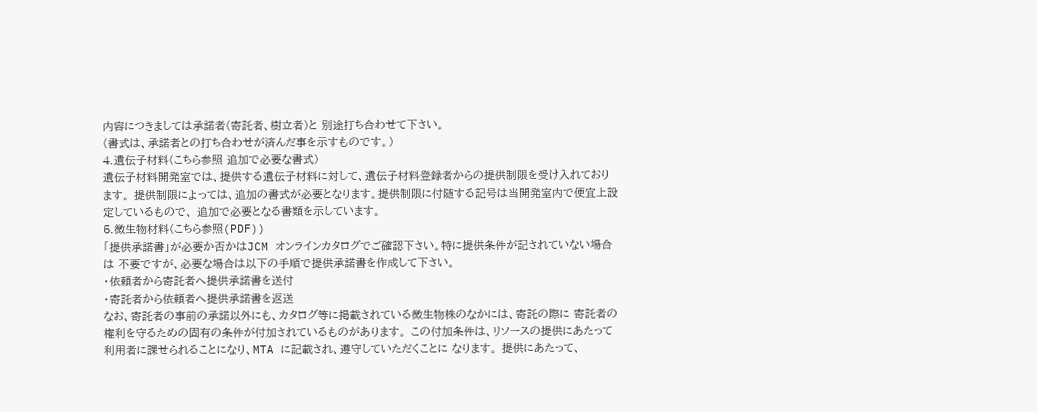内容につきましては承諾者(寄託者、樹立者)と 別途打ち合わせて下さい。
(書式は、承諾者との打ち合わせが済んだ事を示すものです。)
4.遺伝子材料(こちら参照 追加で必要な書式)
遺伝子材料開発室では、提供する遺伝子材料に対して、遺伝子材料登録者からの提供制限を受け入れております。 提供制限によっては、追加の書式が必要となります。提供制限に付随する記号は当開発室内で便宜上設定しているもので、 追加で必要となる書類を示しています。
5.微生物材料(こちら参照(PDF))
「提供承諾書」が必要か否かはJCM オンラインカタログでご確認下さい。特に提供条件が記されていない場合は 不要ですが、必要な場合は以下の手順で提供承諾書を作成して下さい。
・依頼者から寄託者へ提供承諾書を送付
・寄託者から依頼者へ提供承諾書を返送
なお、寄託者の事前の承諾以外にも、カタログ等に掲載されている微生物株のなかには、寄託の際に 寄託者の権利を守るための固有の条件が付加されているものがあります。 この付加条件は、リソースの提供にあたって利用者に課せられることになり、MTA に記載され、遵守していただくことに なります。 提供にあたって、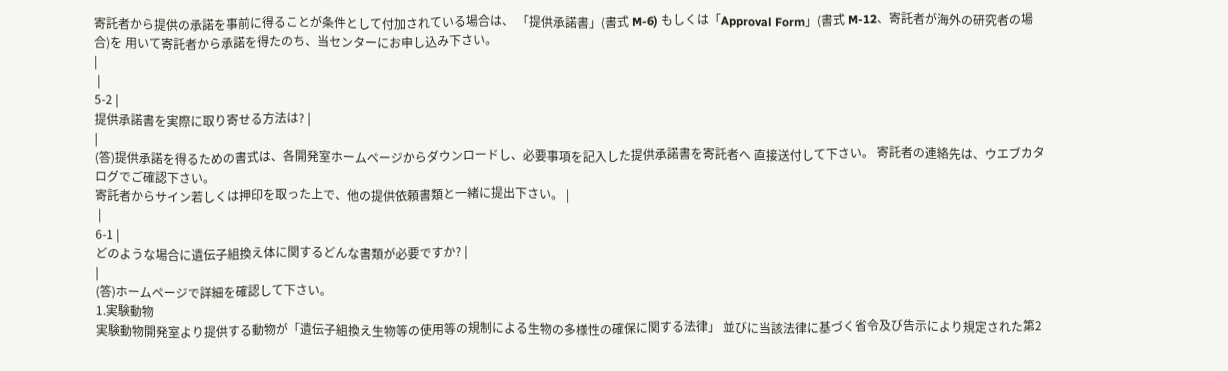寄託者から提供の承諾を事前に得ることが条件として付加されている場合は、 「提供承諾書」(書式 M-6) もしくは「Approval Form」(書式 M-12、寄託者が海外の研究者の場合)を 用いて寄託者から承諾を得たのち、当センターにお申し込み下さい。
|
 |
5-2 |
提供承諾書を実際に取り寄せる方法は? |
|
(答)提供承諾を得るための書式は、各開発室ホームページからダウンロードし、必要事項を記入した提供承諾書を寄託者へ 直接送付して下さい。 寄託者の連絡先は、ウエブカタログでご確認下さい。
寄託者からサイン若しくは押印を取った上で、他の提供依頼書類と一緒に提出下さい。 |
 |
6-1 |
どのような場合に遺伝子組換え体に関するどんな書類が必要ですか? |
|
(答)ホームページで詳細を確認して下さい。
1.実験動物
実験動物開発室より提供する動物が「遺伝子組換え生物等の使用等の規制による生物の多様性の確保に関する法律」 並びに当該法律に基づく省令及び告示により規定された第2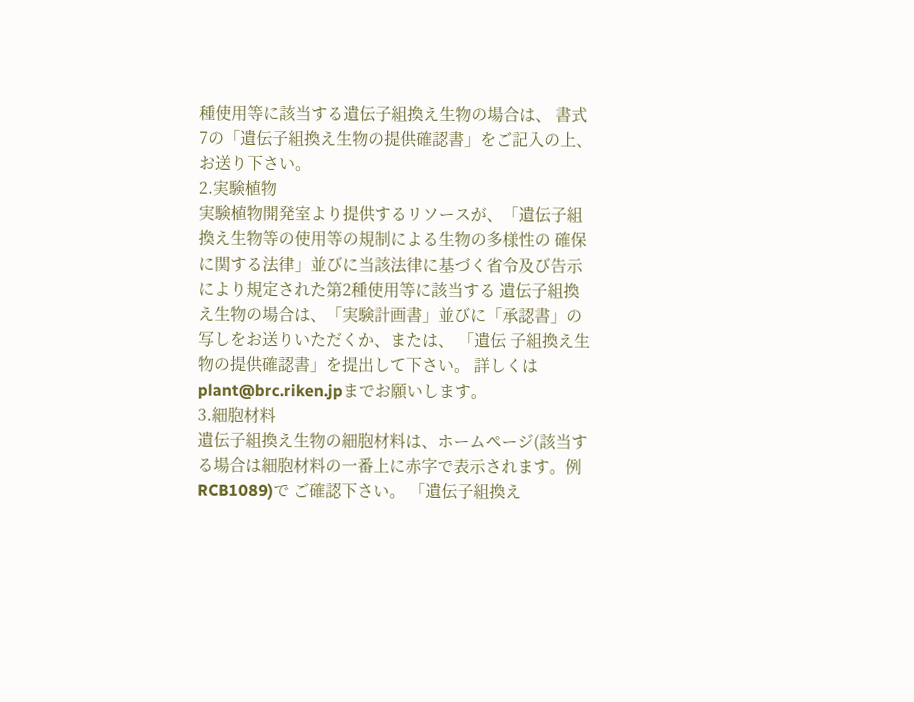種使用等に該当する遺伝子組換え生物の場合は、 書式7の「遺伝子組換え生物の提供確認書」をご記入の上、お送り下さい。
2.実験植物
実験植物開発室より提供するリソースが、「遺伝子組換え生物等の使用等の規制による生物の多様性の 確保に関する法律」並びに当該法律に基づく省令及び告示により規定された第2種使用等に該当する 遺伝子組換え生物の場合は、「実験計画書」並びに「承認書」の写しをお送りいただくか、または、 「遺伝 子組換え生物の提供確認書」を提出して下さい。 詳しくはplant@brc.riken.jpまでお願いします。
3.細胞材料
遺伝子組換え生物の細胞材料は、ホームページ(該当する場合は細胞材料の一番上に赤字で表示されます。例RCB1089)で ご確認下さい。 「遺伝子組換え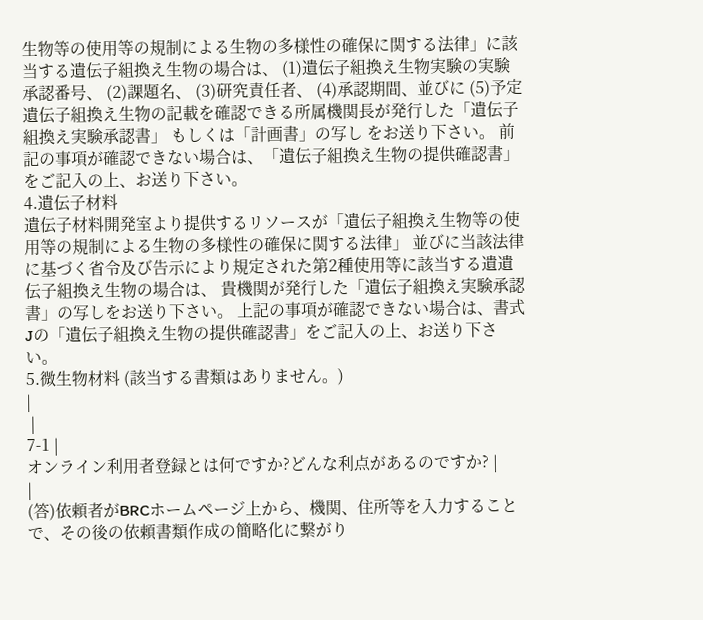生物等の使用等の規制による生物の多様性の確保に関する法律」に該当する遺伝子組換え生物の場合は、 (1)遺伝子組換え生物実験の実験承認番号、 (2)課題名、 (3)研究責任者、 (4)承認期間、並びに (5)予定遺伝子組換え生物の記載を確認できる所属機関長が発行した「遺伝子組換え実験承認書」 もしくは「計画書」の写し をお送り下さい。 前記の事項が確認できない場合は、「遺伝子組換え生物の提供確認書」をご記入の上、お送り下さい。
4.遺伝子材料
遺伝子材料開発室より提供するリソースが「遺伝子組換え生物等の使用等の規制による生物の多様性の確保に関する法律」 並びに当該法律に基づく省令及び告示により規定された第2種使用等に該当する遺遺伝子組換え生物の場合は、 貴機関が発行した「遺伝子組換え実験承認書」の写しをお送り下さい。 上記の事項が確認できない場合は、書式Jの「遺伝子組換え生物の提供確認書」をご記入の上、お送り下さい。
5.微生物材料 (該当する書類はありません。)
|
 |
7-1 |
オンライン利用者登録とは何ですか?どんな利点があるのですか? |
|
(答)依頼者がBRCホームページ上から、機関、住所等を入力することで、その後の依頼書類作成の簡略化に繋がり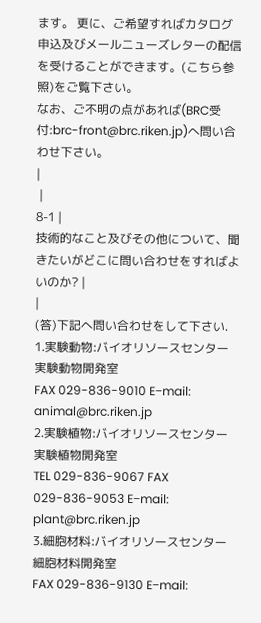ます。 更に、ご希望すればカタログ申込及びメールニューズレターの配信を受けることができます。(こちら参照)をご覧下さい。
なお、ご不明の点があれば(BRC受付:brc-front@brc.riken.jp)へ問い合わせ下さい。
|
 |
8-1 |
技術的なこと及びその他について、聞きたいがどこに問い合わせをすればよいのか? |
|
(答)下記へ問い合わせをして下さい.
1.実験動物:バイオリソースセンター実験動物開発室
FAX 029-836-9010 E−mail: animal@brc.riken.jp
2.実験植物:バイオリソースセンター実験植物開発室
TEL 029-836-9067 FAX 029-836-9053 E−mail: plant@brc.riken.jp
3.細胞材料:バイオリソースセンター細胞材料開発室
FAX 029-836-9130 E−mail: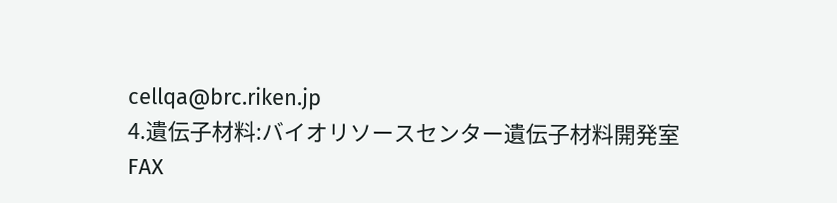cellqa@brc.riken.jp
4.遺伝子材料:バイオリソースセンター遺伝子材料開発室
FAX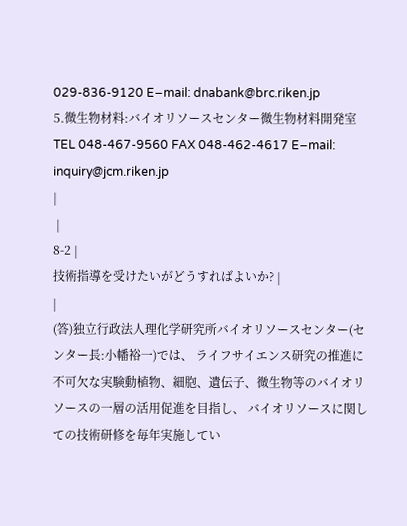029-836-9120 E−mail: dnabank@brc.riken.jp
5.微生物材料:バイオリソースセンター微生物材料開発室
TEL 048-467-9560 FAX 048-462-4617 E−mail: inquiry@jcm.riken.jp
|
 |
8-2 |
技術指導を受けたいがどうすればよいか? |
|
(答)独立行政法人理化学研究所バイオリソースセンター(センター長:小幡裕一)では、 ライフサイエンス研究の推進に不可欠な実験動植物、細胞、遺伝子、微生物等のバイオリソースの一層の活用促進を目指し、 バイオリソースに関しての技術研修を毎年実施してい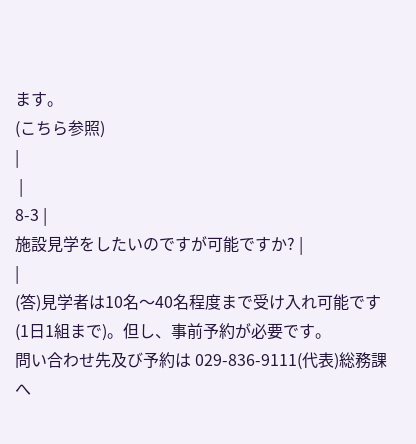ます。
(こちら参照)
|
 |
8-3 |
施設見学をしたいのですが可能ですか? |
|
(答)見学者は10名〜40名程度まで受け入れ可能です (1日1組まで)。但し、事前予約が必要です。
問い合わせ先及び予約は 029-836-9111(代表)総務課へ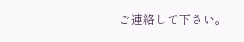ご連絡して下さい。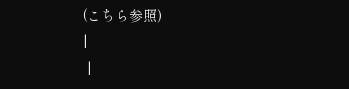(こちら参照)
|
 |